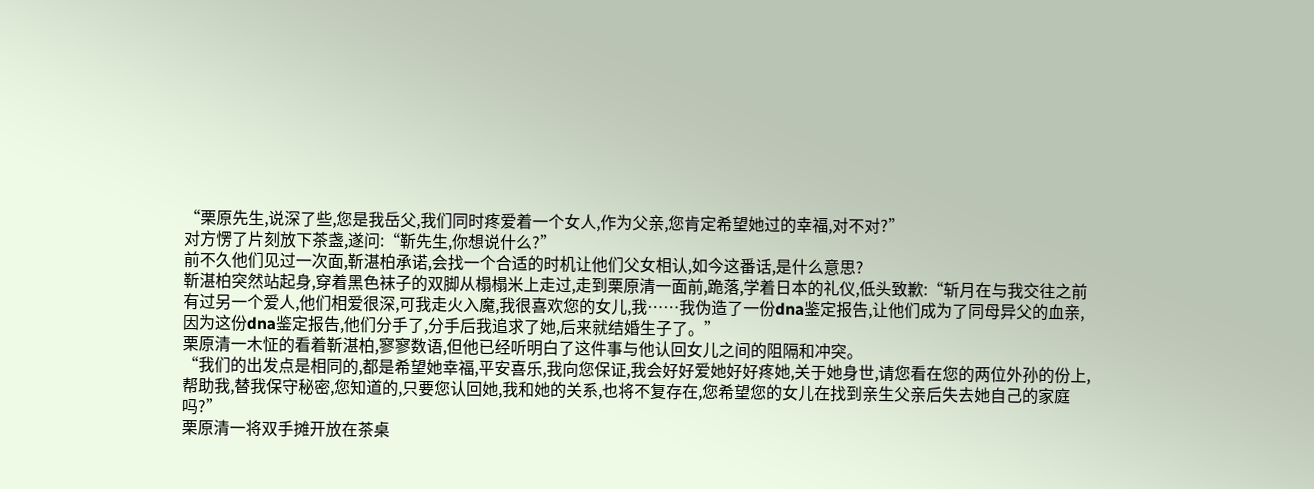“栗原先生,说深了些,您是我岳父,我们同时疼爱着一个女人,作为父亲,您肯定希望她过的幸福,对不对?”
对方愣了片刻放下茶盏,遂问:“靳先生,你想说什么?”
前不久他们见过一次面,靳湛柏承诺,会找一个合适的时机让他们父女相认,如今这番话,是什么意思?
靳湛柏突然站起身,穿着黑色袜子的双脚从榻榻米上走过,走到栗原清一面前,跪落,学着日本的礼仪,低头致歉:“斩月在与我交往之前有过另一个爱人,他们相爱很深,可我走火入魔,我很喜欢您的女儿,我……我伪造了一份dna鉴定报告,让他们成为了同母异父的血亲,因为这份dna鉴定报告,他们分手了,分手后我追求了她,后来就结婚生子了。”
栗原清一木怔的看着靳湛柏,寥寥数语,但他已经听明白了这件事与他认回女儿之间的阻隔和冲突。
“我们的出发点是相同的,都是希望她幸福,平安喜乐,我向您保证,我会好好爱她好好疼她,关于她身世,请您看在您的两位外孙的份上,帮助我,替我保守秘密,您知道的,只要您认回她,我和她的关系,也将不复存在,您希望您的女儿在找到亲生父亲后失去她自己的家庭吗?”
栗原清一将双手摊开放在茶桌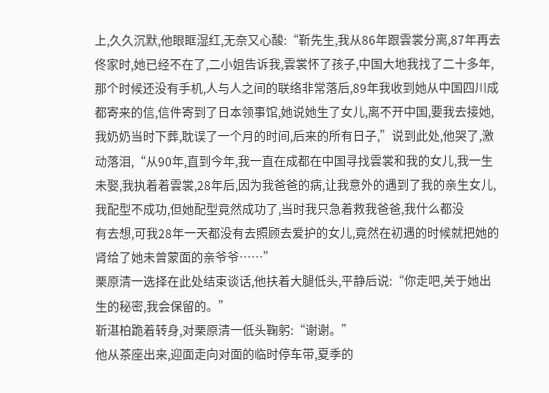上,久久沉默,他眼眶湿红,无奈又心酸:“靳先生,我从86年跟雲裳分离,87年再去佟家时,她已经不在了,二小姐告诉我,雲裳怀了孩子,中国大地我找了二十多年,那个时候还没有手机,人与人之间的联络非常落后,89年我收到她从中国四川成都寄来的信,信件寄到了日本领事馆,她说她生了女儿,离不开中国,要我去接她,我奶奶当时下葬,耽误了一个月的时间,后来的所有日子,”说到此处,他哭了,激动落泪,“从90年,直到今年,我一直在成都在中国寻找雲裳和我的女儿,我一生未娶,我执着着雲裳,28年后,因为我爸爸的病,让我意外的遇到了我的亲生女儿,我配型不成功,但她配型竟然成功了,当时我只急着救我爸爸,我什么都没
有去想,可我28年一天都没有去照顾去爱护的女儿,竟然在初遇的时候就把她的肾给了她未曾蒙面的亲爷爷……”
栗原清一选择在此处结束谈话,他扶着大腿低头,平静后说:“你走吧,关于她出生的秘密,我会保留的。”
靳湛柏跪着转身,对栗原清一低头鞠躬:“谢谢。”
他从茶座出来,迎面走向对面的临时停车带,夏季的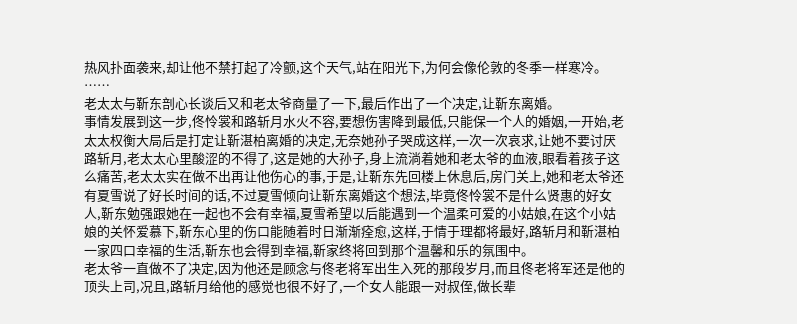热风扑面袭来,却让他不禁打起了冷颤,这个天气,站在阳光下,为何会像伦敦的冬季一样寒冷。
……
老太太与靳东剖心长谈后又和老太爷商量了一下,最后作出了一个决定,让靳东离婚。
事情发展到这一步,佟怜裳和路斩月水火不容,要想伤害降到最低,只能保一个人的婚姻,一开始,老太太权衡大局后是打定让靳湛柏离婚的决定,无奈她孙子哭成这样,一次一次哀求,让她不要讨厌路斩月,老太太心里酸涩的不得了,这是她的大孙子,身上流淌着她和老太爷的血液,眼看着孩子这么痛苦,老太太实在做不出再让他伤心的事,于是,让靳东先回楼上休息后,房门关上,她和老太爷还有夏雪说了好长时间的话,不过夏雪倾向让靳东离婚这个想法,毕竟佟怜裳不是什么贤惠的好女人,靳东勉强跟她在一起也不会有幸福,夏雪希望以后能遇到一个温柔可爱的小姑娘,在这个小姑娘的关怀爱慕下,靳东心里的伤口能随着时日渐渐痊愈,这样,于情于理都将最好,路斩月和靳湛柏一家四口幸福的生活,靳东也会得到幸福,靳家终将回到那个温馨和乐的氛围中。
老太爷一直做不了决定,因为他还是顾念与佟老将军出生入死的那段岁月,而且佟老将军还是他的顶头上司,况且,路斩月给他的感觉也很不好了,一个女人能跟一对叔侄,做长辈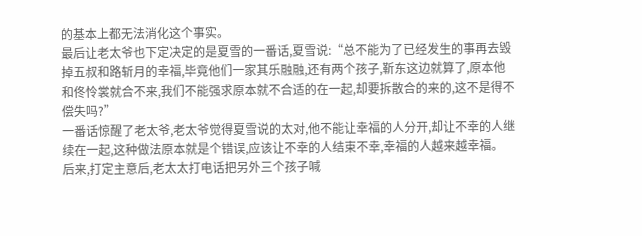的基本上都无法消化这个事实。
最后让老太爷也下定决定的是夏雪的一番话,夏雪说:“总不能为了已经发生的事再去毁掉五叔和路斩月的幸福,毕竟他们一家其乐融融,还有两个孩子,靳东这边就算了,原本他和佟怜裳就合不来,我们不能强求原本就不合适的在一起,却要拆散合的来的,这不是得不偿失吗?”
一番话惊醒了老太爷,老太爷觉得夏雪说的太对,他不能让幸福的人分开,却让不幸的人继续在一起,这种做法原本就是个错误,应该让不幸的人结束不幸,幸福的人越来越幸福。
后来,打定主意后,老太太打电话把另外三个孩子喊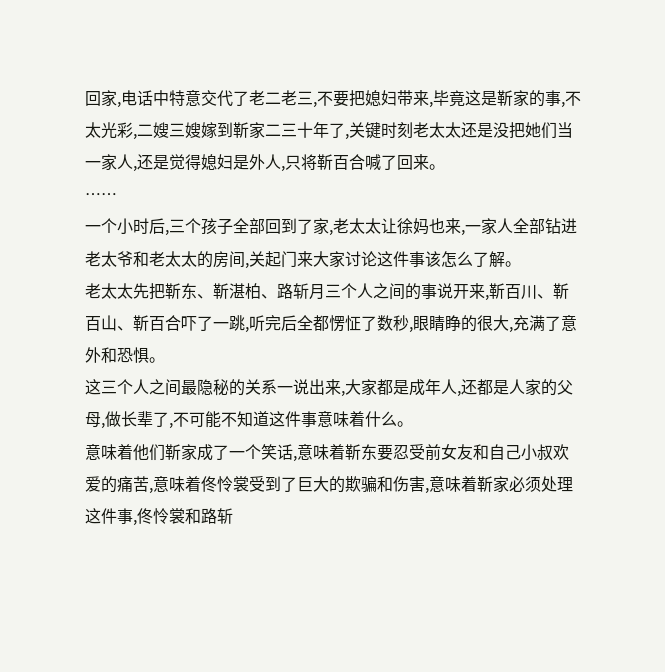回家,电话中特意交代了老二老三,不要把媳妇带来,毕竟这是靳家的事,不太光彩,二嫂三嫂嫁到靳家二三十年了,关键时刻老太太还是没把她们当一家人,还是觉得媳妇是外人,只将靳百合喊了回来。
……
一个小时后,三个孩子全部回到了家,老太太让徐妈也来,一家人全部钻进老太爷和老太太的房间,关起门来大家讨论这件事该怎么了解。
老太太先把靳东、靳湛柏、路斩月三个人之间的事说开来,靳百川、靳百山、靳百合吓了一跳,听完后全都愣怔了数秒,眼睛睁的很大,充满了意外和恐惧。
这三个人之间最隐秘的关系一说出来,大家都是成年人,还都是人家的父母,做长辈了,不可能不知道这件事意味着什么。
意味着他们靳家成了一个笑话,意味着靳东要忍受前女友和自己小叔欢爱的痛苦,意味着佟怜裳受到了巨大的欺骗和伤害,意味着靳家必须处理这件事,佟怜裳和路斩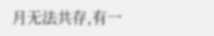月无法共存,有一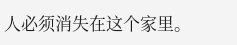人必须消失在这个家里。